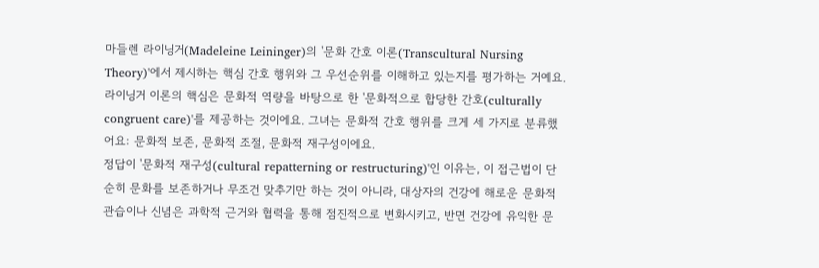마들렌 라이닝거(Madeleine Leininger)의 '문화 간호 이론(Transcultural Nursing Theory)'에서 제시하는 핵심 간호 행위와 그 우선순위를 이해하고 있는지를 평가하는 거예요.
라이닝거 이론의 핵심은 문화적 역량을 바탕으로 한 '문화적으로 합당한 간호(culturally congruent care)'를 제공하는 것이에요. 그녀는 문화적 간호 행위를 크게 세 가지로 분류했어요: 문화적 보존, 문화적 조절, 문화적 재구성이에요.
정답이 '문화적 재구성(cultural repatterning or restructuring)'인 이유는, 이 접근법이 단순히 문화를 보존하거나 무조건 맞추기만 하는 것이 아니라, 대상자의 건강에 해로운 문화적 관습이나 신념은 과학적 근거와 협력을 통해 점진적으로 변화시키고, 반면 건강에 유익한 문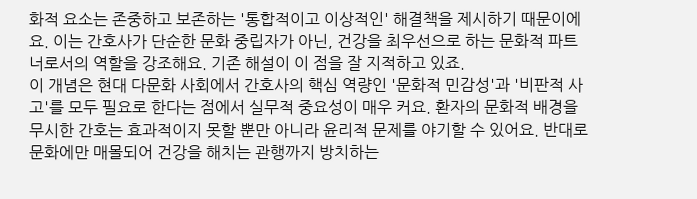화적 요소는 존중하고 보존하는 '통합적이고 이상적인' 해결책을 제시하기 때문이에요. 이는 간호사가 단순한 문화 중립자가 아닌, 건강을 최우선으로 하는 문화적 파트너로서의 역할을 강조해요. 기존 해설이 이 점을 잘 지적하고 있죠.
이 개념은 현대 다문화 사회에서 간호사의 핵심 역량인 '문화적 민감성'과 '비판적 사고'를 모두 필요로 한다는 점에서 실무적 중요성이 매우 커요. 환자의 문화적 배경을 무시한 간호는 효과적이지 못할 뿐만 아니라 윤리적 문제를 야기할 수 있어요. 반대로 문화에만 매몰되어 건강을 해치는 관행까지 방치하는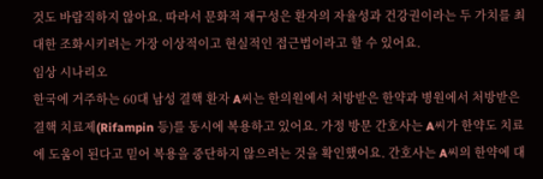것도 바람직하지 않아요. 따라서 문화적 재구성은 환자의 자율성과 건강권이라는 두 가치를 최대한 조화시키려는 가장 이상적이고 현실적인 접근법이라고 할 수 있어요.
임상 시나리오
한국에 거주하는 60대 남성 결핵 환자 A씨는 한의원에서 처방받은 한약과 병원에서 처방받은 결핵 치료제(Rifampin 등)를 동시에 복용하고 있어요. 가정 방문 간호사는 A씨가 한약도 치료에 도움이 된다고 믿어 복용을 중단하지 않으려는 것을 확인했어요. 간호사는 A씨의 한약에 대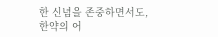한 신념을 존중하면서도, 한약의 어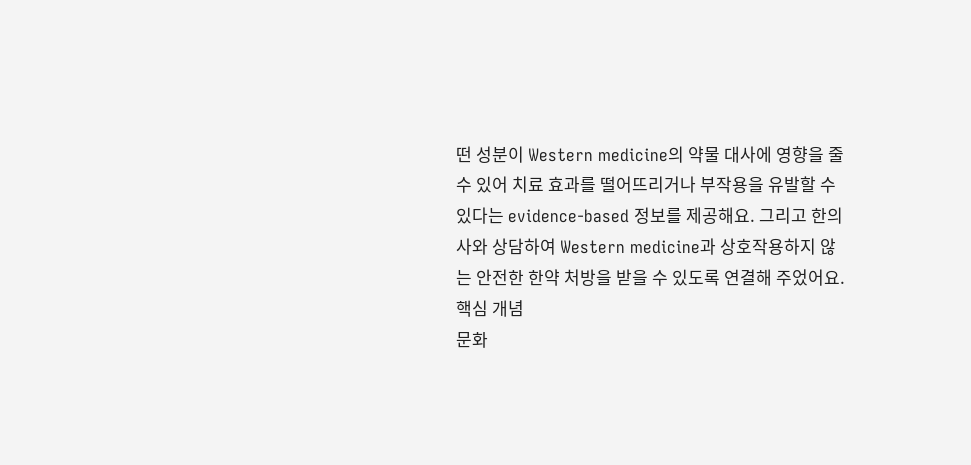떤 성분이 Western medicine의 약물 대사에 영향을 줄 수 있어 치료 효과를 떨어뜨리거나 부작용을 유발할 수 있다는 evidence-based 정보를 제공해요. 그리고 한의사와 상담하여 Western medicine과 상호작용하지 않는 안전한 한약 처방을 받을 수 있도록 연결해 주었어요.
핵심 개념
문화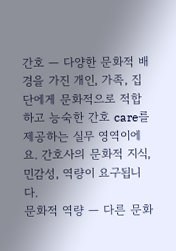간호 — 다양한 문화적 배경을 가진 개인, 가족, 집단에게 문화적으로 적합하고 능숙한 간호 care를 제공하는 실무 영역이에요. 간호사의 문화적 지식, 민감성, 역량이 요구됩니다.
문화적 역량 — 다른 문화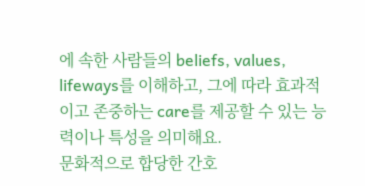에 속한 사람들의 beliefs, values, lifeways를 이해하고, 그에 따라 효과적이고 존중하는 care를 제공할 수 있는 능력이나 특성을 의미해요.
문화적으로 합당한 간호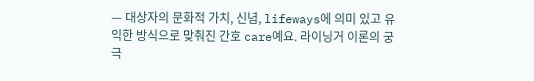— 대상자의 문화적 가치, 신념, lifeways에 의미 있고 유익한 방식으로 맞춰진 간호 care예요. 라이닝거 이론의 궁극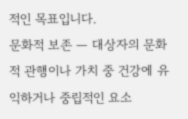적인 목표입니다.
문화적 보존 — 대상자의 문화적 관행이나 가치 중 건강에 유익하거나 중립적인 요소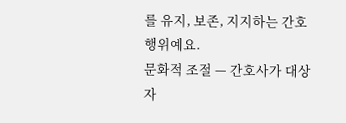를 유지, 보존, 지지하는 간호 행위예요.
문화적 조절 — 간호사가 대상자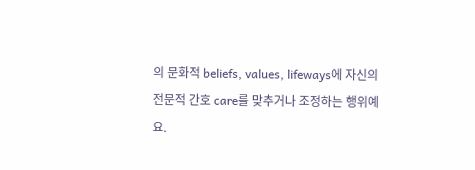의 문화적 beliefs, values, lifeways에 자신의 전문적 간호 care를 맞추거나 조정하는 행위예요.